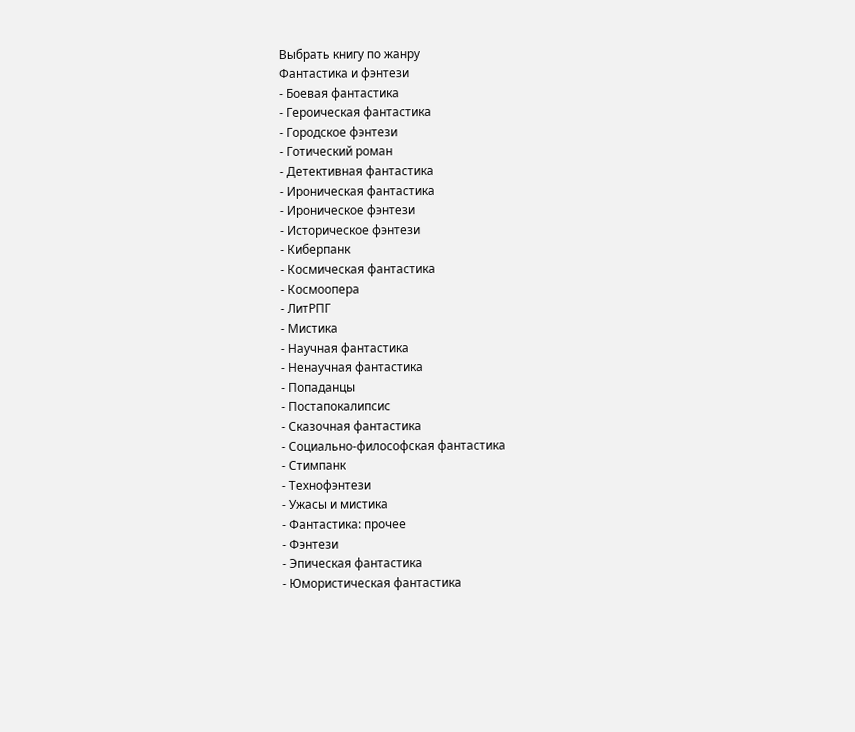Выбрать книгу по жанру
Фантастика и фэнтези
- Боевая фантастика
- Героическая фантастика
- Городское фэнтези
- Готический роман
- Детективная фантастика
- Ироническая фантастика
- Ироническое фэнтези
- Историческое фэнтези
- Киберпанк
- Космическая фантастика
- Космоопера
- ЛитРПГ
- Мистика
- Научная фантастика
- Ненаучная фантастика
- Попаданцы
- Постапокалипсис
- Сказочная фантастика
- Социально-философская фантастика
- Стимпанк
- Технофэнтези
- Ужасы и мистика
- Фантастика: прочее
- Фэнтези
- Эпическая фантастика
- Юмористическая фантастика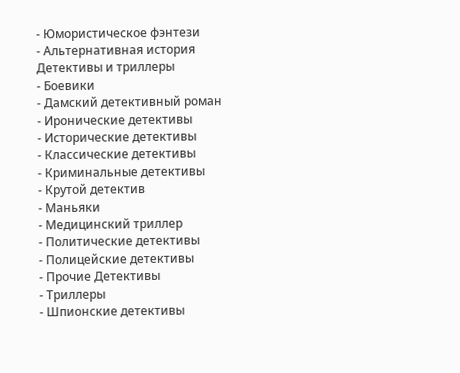- Юмористическое фэнтези
- Альтернативная история
Детективы и триллеры
- Боевики
- Дамский детективный роман
- Иронические детективы
- Исторические детективы
- Классические детективы
- Криминальные детективы
- Крутой детектив
- Маньяки
- Медицинский триллер
- Политические детективы
- Полицейские детективы
- Прочие Детективы
- Триллеры
- Шпионские детективы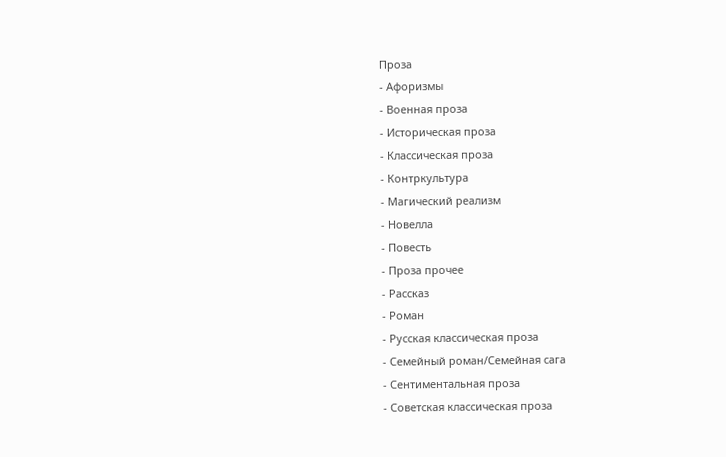Проза
- Афоризмы
- Военная проза
- Историческая проза
- Классическая проза
- Контркультура
- Магический реализм
- Новелла
- Повесть
- Проза прочее
- Рассказ
- Роман
- Русская классическая проза
- Семейный роман/Семейная сага
- Сентиментальная проза
- Советская классическая проза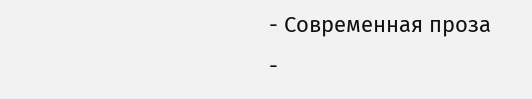- Современная проза
-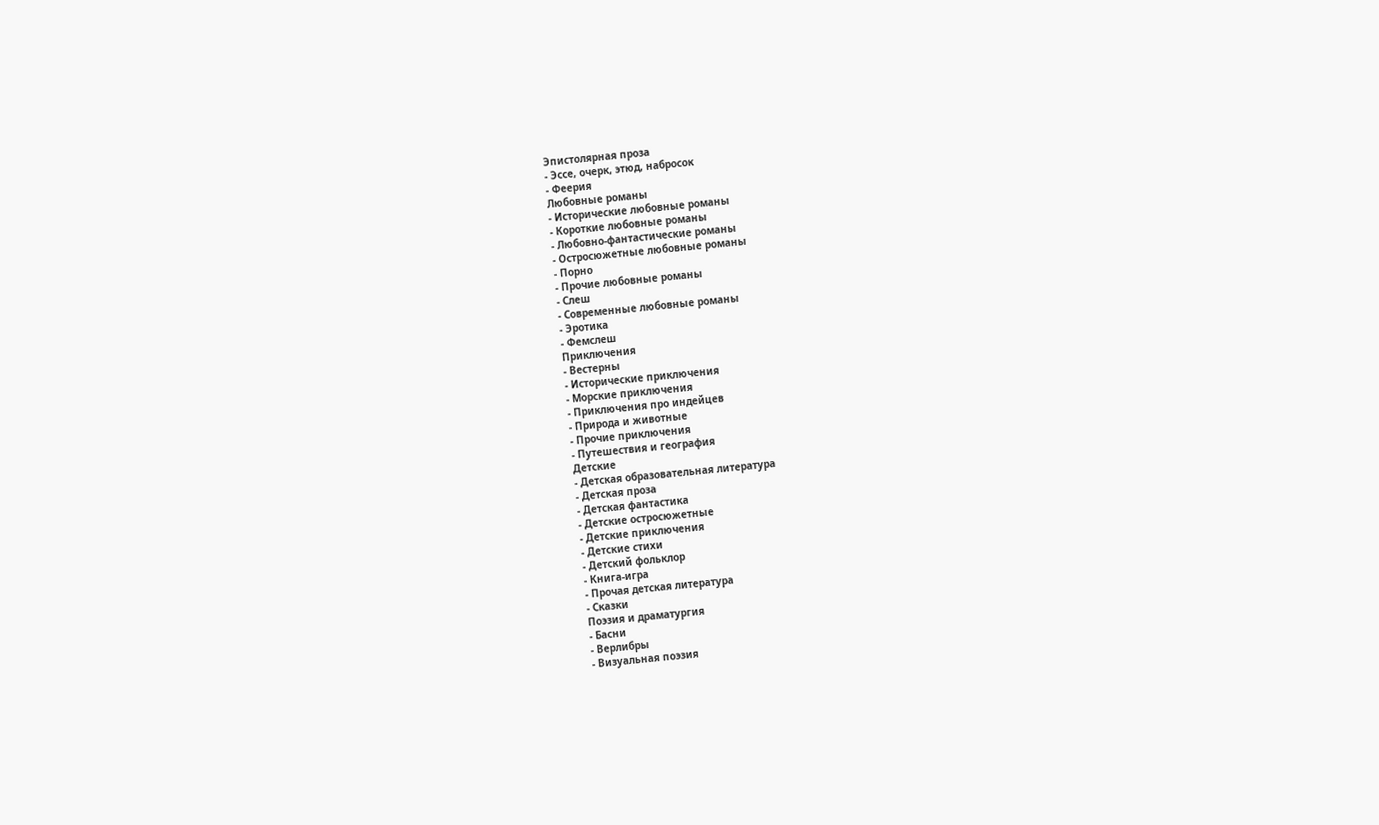Эпистолярная проза
- Эссе, очерк, этюд, набросок
- Феерия
Любовные романы
- Исторические любовные романы
- Короткие любовные романы
- Любовно-фантастические романы
- Остросюжетные любовные романы
- Порно
- Прочие любовные романы
- Слеш
- Современные любовные романы
- Эротика
- Фемслеш
Приключения
- Вестерны
- Исторические приключения
- Морские приключения
- Приключения про индейцев
- Природа и животные
- Прочие приключения
- Путешествия и география
Детские
- Детская образовательная литература
- Детская проза
- Детская фантастика
- Детские остросюжетные
- Детские приключения
- Детские стихи
- Детский фольклор
- Книга-игра
- Прочая детская литература
- Сказки
Поэзия и драматургия
- Басни
- Верлибры
- Визуальная поэзия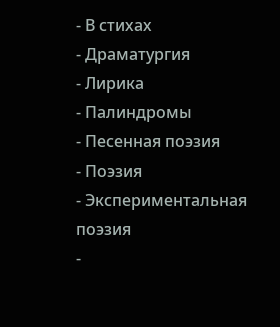- В стихах
- Драматургия
- Лирика
- Палиндромы
- Песенная поэзия
- Поэзия
- Экспериментальная поэзия
-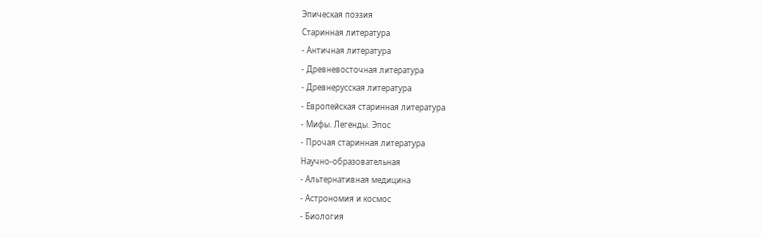Эпическая поэзия
Старинная литература
- Античная литература
- Древневосточная литература
- Древнерусская литература
- Европейская старинная литература
- Мифы. Легенды. Эпос
- Прочая старинная литература
Научно-образовательная
- Альтернативная медицина
- Астрономия и космос
- Биология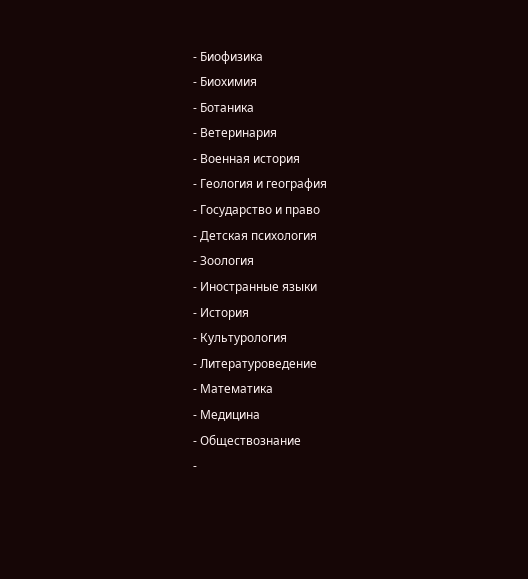- Биофизика
- Биохимия
- Ботаника
- Ветеринария
- Военная история
- Геология и география
- Государство и право
- Детская психология
- Зоология
- Иностранные языки
- История
- Культурология
- Литературоведение
- Математика
- Медицина
- Обществознание
-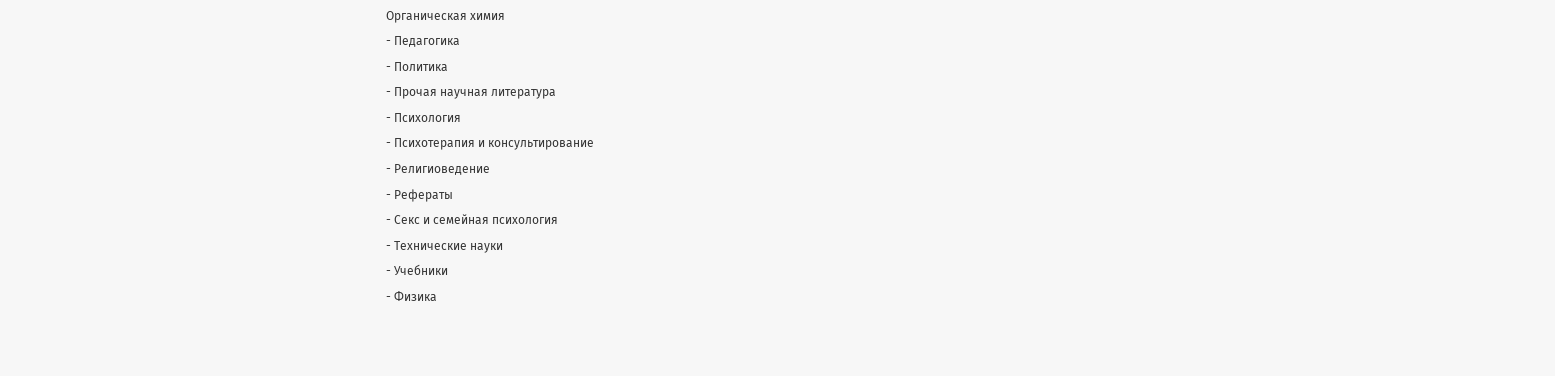Органическая химия
- Педагогика
- Политика
- Прочая научная литература
- Психология
- Психотерапия и консультирование
- Религиоведение
- Рефераты
- Секс и семейная психология
- Технические науки
- Учебники
- Физика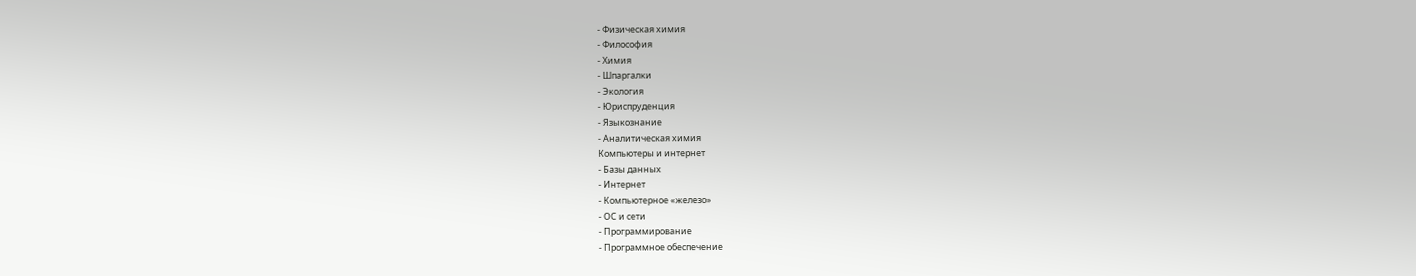- Физическая химия
- Философия
- Химия
- Шпаргалки
- Экология
- Юриспруденция
- Языкознание
- Аналитическая химия
Компьютеры и интернет
- Базы данных
- Интернет
- Компьютерное «железо»
- ОС и сети
- Программирование
- Программное обеспечение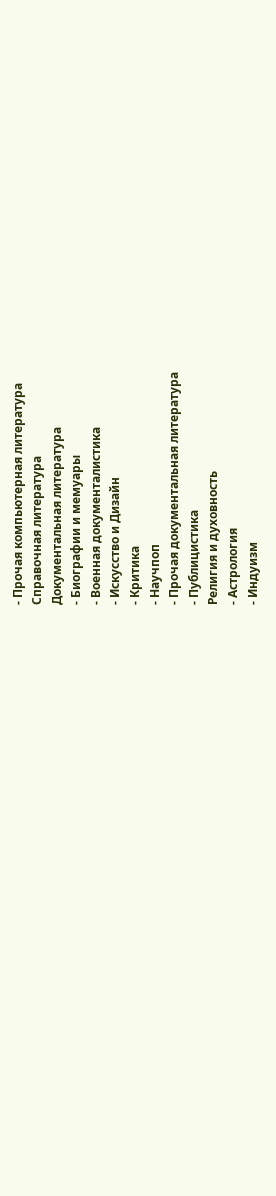- Прочая компьютерная литература
Справочная литература
Документальная литература
- Биографии и мемуары
- Военная документалистика
- Искусство и Дизайн
- Критика
- Научпоп
- Прочая документальная литература
- Публицистика
Религия и духовность
- Астрология
- Индуизм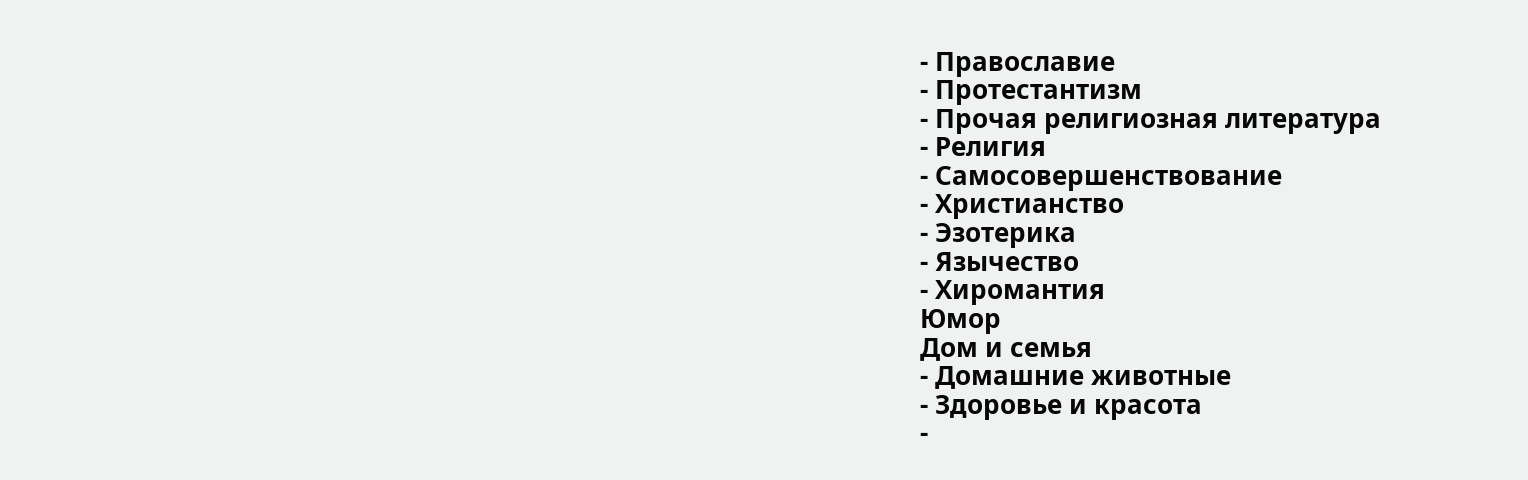- Православие
- Протестантизм
- Прочая религиозная литература
- Религия
- Самосовершенствование
- Христианство
- Эзотерика
- Язычество
- Хиромантия
Юмор
Дом и семья
- Домашние животные
- Здоровье и красота
-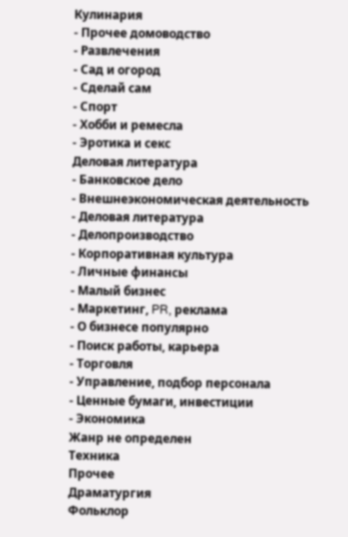Кулинария
- Прочее домоводство
- Развлечения
- Сад и огород
- Сделай сам
- Спорт
- Хобби и ремесла
- Эротика и секс
Деловая литература
- Банковское дело
- Внешнеэкономическая деятельность
- Деловая литература
- Делопроизводство
- Корпоративная культура
- Личные финансы
- Малый бизнес
- Маркетинг, PR, реклама
- О бизнесе популярно
- Поиск работы, карьера
- Торговля
- Управление, подбор персонала
- Ценные бумаги, инвестиции
- Экономика
Жанр не определен
Техника
Прочее
Драматургия
Фольклор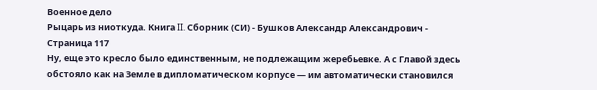Военное дело
Рыцарь из ниоткуда. Книга II. Сборник (СИ) - Бушков Александр Александрович - Страница 117
Ну, еще это кресло было единственным, не подлежащим жеребьевке. А с Главой здесь обстояло как на Земле в дипломатическом корпусе — им автоматически становился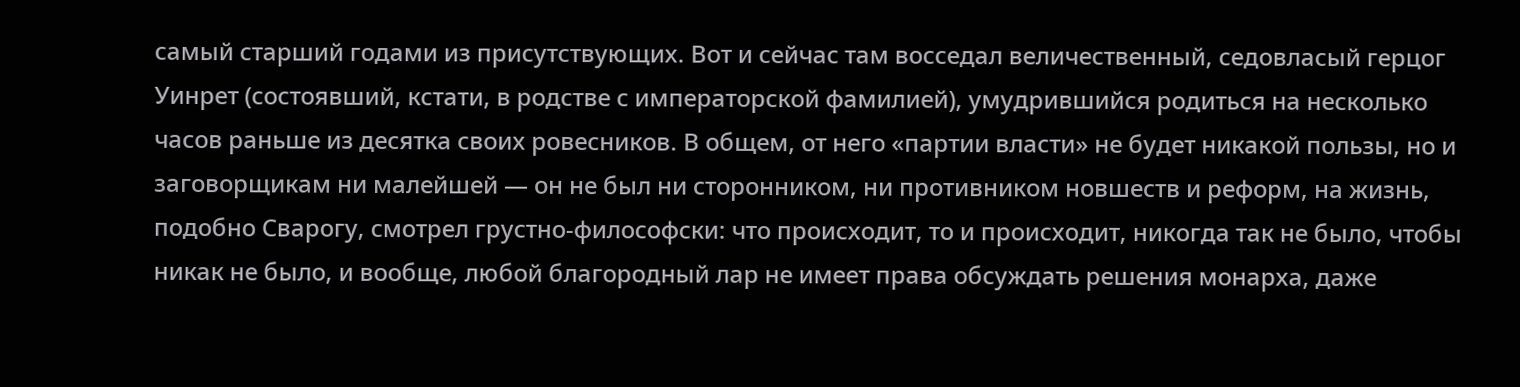самый старший годами из присутствующих. Вот и сейчас там восседал величественный, седовласый герцог Уинрет (состоявший, кстати, в родстве с императорской фамилией), умудрившийся родиться на несколько часов раньше из десятка своих ровесников. В общем, от него «партии власти» не будет никакой пользы, но и заговорщикам ни малейшей — он не был ни сторонником, ни противником новшеств и реформ, на жизнь, подобно Сварогу, смотрел грустно-философски: что происходит, то и происходит, никогда так не было, чтобы никак не было, и вообще, любой благородный лар не имеет права обсуждать решения монарха, даже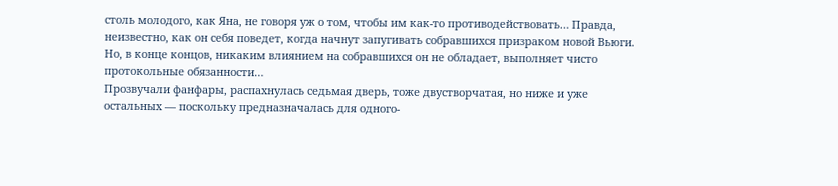столь молодого, как Яна, не говоря уж о том, чтобы им как-то противодействовать… Правда, неизвестно, как он себя поведет, когда начнут запугивать собравшихся призраком новой Вьюги. Но, в конце концов, никаким влиянием на собравшихся он не обладает, выполняет чисто протокольные обязанности…
Прозвучали фанфары, распахнулась седьмая дверь, тоже двустворчатая, но ниже и уже остальных — поскольку предназначалась для одного-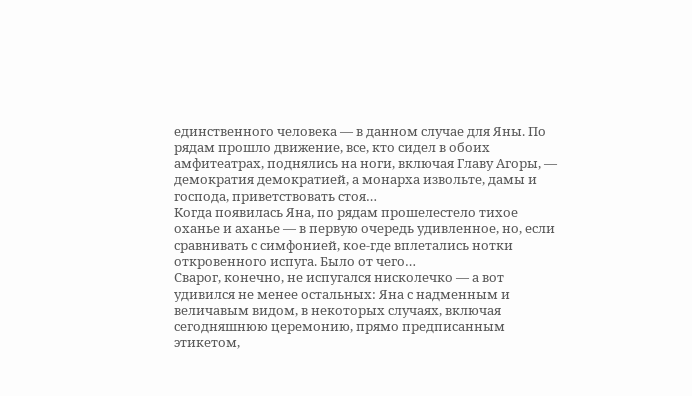единственного человека — в данном случае для Яны. По рядам прошло движение, все, кто сидел в обоих амфитеатрах, поднялись на ноги, включая Главу Агоры, — демократия демократией, а монарха извольте, дамы и господа, приветствовать стоя…
Когда появилась Яна, по рядам прошелестело тихое оханье и аханье — в первую очередь удивленное, но, если сравнивать с симфонией, кое-где вплетались нотки откровенного испуга. Было от чего…
Сварог, конечно, не испугался нисколечко — а вот удивился не менее остальных: Яна с надменным и величавым видом, в некоторых случаях, включая сегодняшнюю церемонию, прямо предписанным этикетом,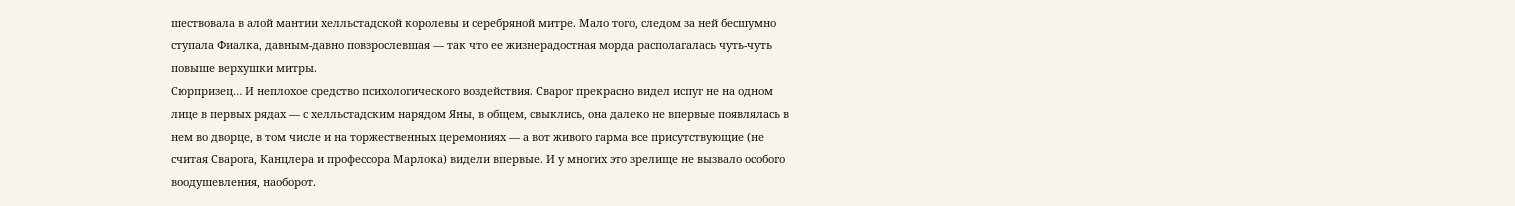шествовала в алой мантии хелльстадской королевы и серебряной митре. Мало того, следом за ней бесшумно ступала Фиалка, давным-давно повзрослевшая — так что ее жизнерадостная морда располагалась чуть-чуть повыше верхушки митры.
Сюрпризец… И неплохое средство психологического воздействия. Сварог прекрасно видел испуг не на одном лице в первых рядах — с хелльстадским нарядом Яны, в общем, свыклись, она далеко не впервые появлялась в нем во дворце, в том числе и на торжественных церемониях — а вот живого гарма все присутствующие (не считая Сварога, Канцлера и профессора Марлока) видели впервые. И у многих это зрелище не вызвало особого воодушевления, наоборот.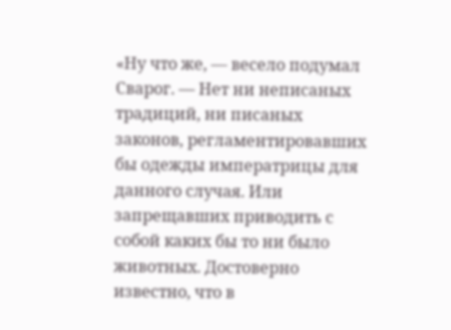«Ну что же, — весело подумал Сварог. — Нет ни неписаных традиций, ни писаных законов, регламентировавших бы одежды императрицы для данного случая. Или запрещавших приводить с собой каких бы то ни было животных. Достоверно известно, что в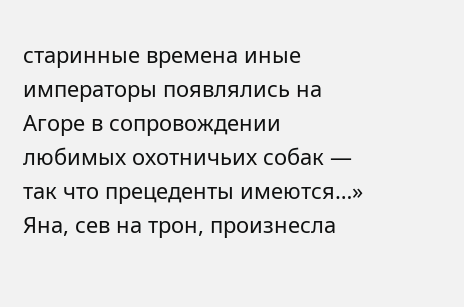старинные времена иные императоры появлялись на Агоре в сопровождении любимых охотничьих собак — так что прецеденты имеются…»
Яна, сев на трон, произнесла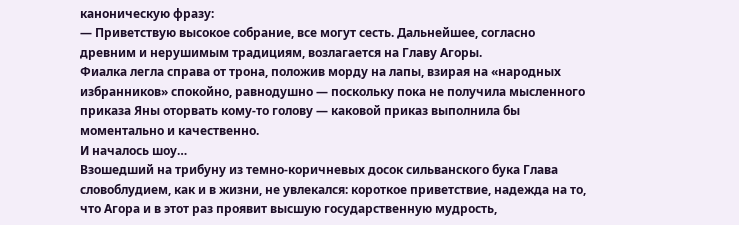каноническую фразу:
— Приветствую высокое собрание, все могут сесть. Дальнейшее, согласно древним и нерушимым традициям, возлагается на Главу Агоры.
Фиалка легла справа от трона, положив морду на лапы, взирая на «народных избранников» спокойно, равнодушно — поскольку пока не получила мысленного приказа Яны оторвать кому-то голову — каковой приказ выполнила бы моментально и качественно.
И началось шоу…
Взошедший на трибуну из темно-коричневых досок сильванского бука Глава словоблудием, как и в жизни, не увлекался: короткое приветствие, надежда на то, что Агора и в этот раз проявит высшую государственную мудрость,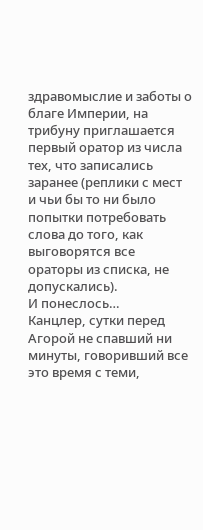здравомыслие и заботы о благе Империи, на трибуну приглашается первый оратор из числа тех, что записались заранее (реплики с мест и чьи бы то ни было попытки потребовать слова до того, как выговорятся все ораторы из списка, не допускались).
И понеслось…
Канцлер, сутки перед Агорой не спавший ни минуты, говоривший все это время с теми,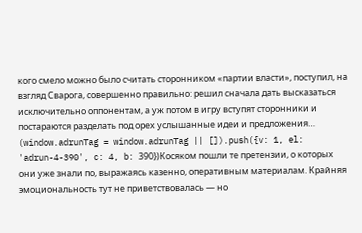кого смело можно было считать сторонником «партии власти», поступил, на взгляд Сварога, совершенно правильно: решил сначала дать высказаться исключительно оппонентам, а уж потом в игру вступят сторонники и постараются разделать под орех услышанные идеи и предложения…
(window.adrunTag = window.adrunTag || []).push({v: 1, el: 'adrun-4-390', c: 4, b: 390})Косяком пошли те претензии, о которых они уже знали по, выражаясь казенно, оперативным материалам. Крайняя эмоциональность тут не приветствовалась — но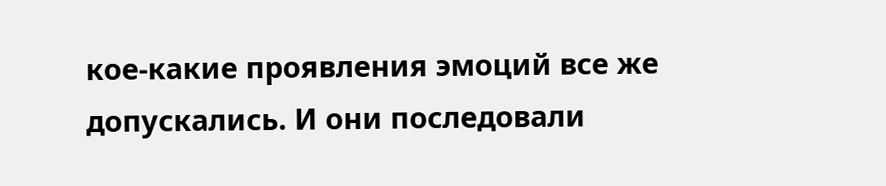кое-какие проявления эмоций все же допускались. И они последовали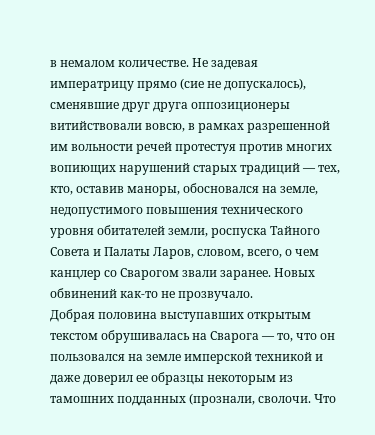в немалом количестве. Не задевая императрицу прямо (сие не допускалось), сменявшие друг друга оппозиционеры витийствовали вовсю, в рамках разрешенной им вольности речей протестуя против многих вопиющих нарушений старых традиций — тех, кто, оставив маноры, обосновался на земле, недопустимого повышения технического уровня обитателей земли, роспуска Тайного Совета и Палаты Ларов, словом, всего, о чем канцлер со Сварогом звали заранее. Новых обвинений как-то не прозвучало.
Добрая половина выступавших открытым текстом обрушивалась на Сварога — то, что он пользовался на земле имперской техникой и даже доверил ее образцы некоторым из тамошних подданных (прознали, сволочи. Что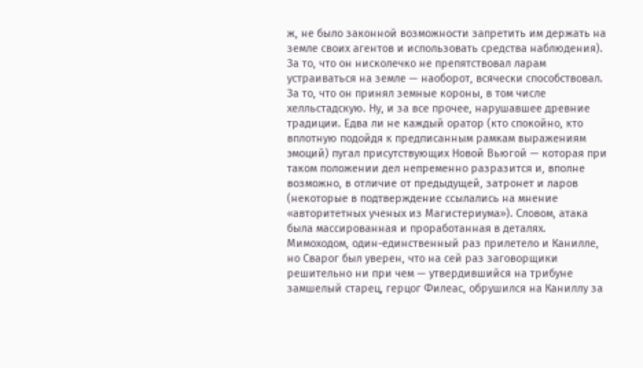ж, не было законной возможности запретить им держать на земле своих агентов и использовать средства наблюдения). За то, что он нисколечко не препятствовал ларам устраиваться на земле — наоборот, всячески способствовал. За то, что он принял земные короны, в том числе хелльстадскую. Ну, и за все прочее, нарушавшее древние традиции. Едва ли не каждый оратор (кто спокойно, кто вплотную подойдя к предписанным рамкам выражениям эмоций) пугал присутствующих Новой Вьюгой — которая при таком положении дел непременно разразится и, вполне возможно, в отличие от предыдущей, затронет и ларов (некоторые в подтверждение ссылались на мнение «авторитетных ученых из Магистериума»). Словом, атака была массированная и проработанная в деталях.
Мимоходом, один-единственный раз прилетело и Канилле, но Сварог был уверен, что на сей раз заговорщики решительно ни при чем — утвердившийся на трибуне замшелый старец, герцог Филеас, обрушился на Каниллу за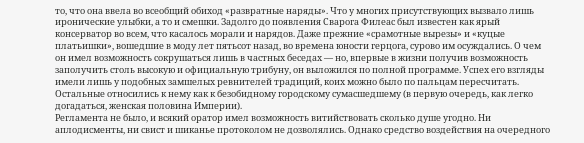то, что она ввела во всеобщий обиход «развратные наряды». Что у многих присутствующих вызвало лишь иронические улыбки, а то и смешки. Задолго до появления Сварога Филеас был известен как ярый консерватор во всем, что касалось морали и нарядов. Даже прежние «срамотные вырезы» и «куцые платьишки», вошедшие в моду лет пятьсот назад, во времена юности герцога, сурово им осуждались. О чем он имел возможность сокрушаться лишь в частных беседах — но, впервые в жизни получив возможность заполучить столь высокую и официальную трибуну, он выложился по полной программе. Успех его взгляды имели лишь у подобных замшелых ревнителей традиций, коих можно было по пальцам пересчитать. Остальные относились к нему как к безобидному городскому сумасшедшему (в первую очередь, как легко догадаться, женская половина Империи).
Регламента не было, и всякий оратор имел возможность витийствовать сколько душе угодно. Ни аплодисменты, ни свист и шиканье протоколом не дозволялись. Однако средство воздействия на очередного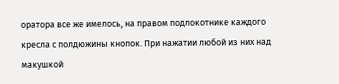оратора все же имелось, на правом подлокотнике каждого кресла с полдюжины кнопок. При нажатии любой из них над макушкой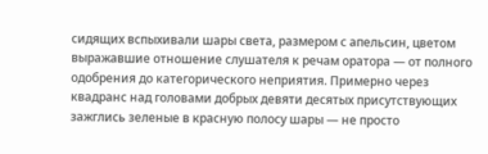сидящих вспыхивали шары света, размером с апельсин, цветом выражавшие отношение слушателя к речам оратора — от полного одобрения до категорического неприятия. Примерно через квадранс над головами добрых девяти десятых присутствующих зажглись зеленые в красную полосу шары — не просто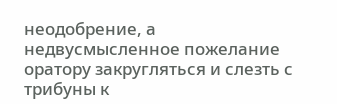неодобрение, а недвусмысленное пожелание оратору закругляться и слезть с трибуны к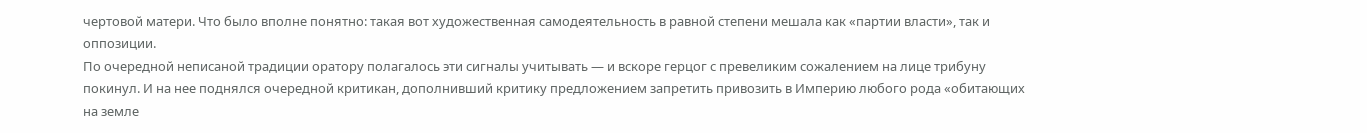чертовой матери. Что было вполне понятно: такая вот художественная самодеятельность в равной степени мешала как «партии власти», так и оппозиции.
По очередной неписаной традиции оратору полагалось эти сигналы учитывать — и вскоре герцог с превеликим сожалением на лице трибуну покинул. И на нее поднялся очередной критикан, дополнивший критику предложением запретить привозить в Империю любого рода «обитающих на земле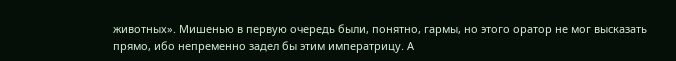животных». Мишенью в первую очередь были, понятно, гармы, но этого оратор не мог высказать прямо, ибо непременно задел бы этим императрицу. А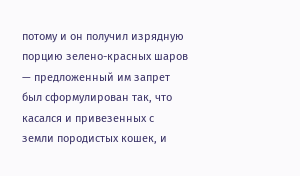потому и он получил изрядную порцию зелено-красных шаров — предложенный им запрет был сформулирован так, что касался и привезенных с земли породистых кошек, и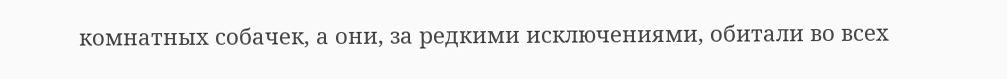комнатных собачек, а они, за редкими исключениями, обитали во всех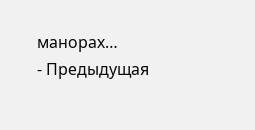манорах…
- Предыдущая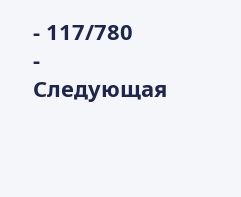- 117/780
- Следующая